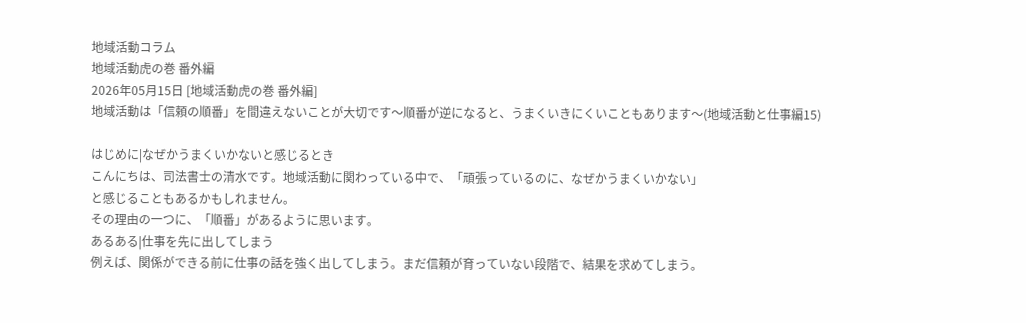地域活動コラム
地域活動虎の巻 番外編
2026年05月15日 [地域活動虎の巻 番外編]
地域活動は「信頼の順番」を間違えないことが大切です〜順番が逆になると、うまくいきにくいこともあります〜(地域活動と仕事編15)

はじめに|なぜかうまくいかないと感じるとき
こんにちは、司法書士の清水です。地域活動に関わっている中で、「頑張っているのに、なぜかうまくいかない」
と感じることもあるかもしれません。
その理由の一つに、「順番」があるように思います。
あるある|仕事を先に出してしまう
例えば、関係ができる前に仕事の話を強く出してしまう。まだ信頼が育っていない段階で、結果を求めてしまう。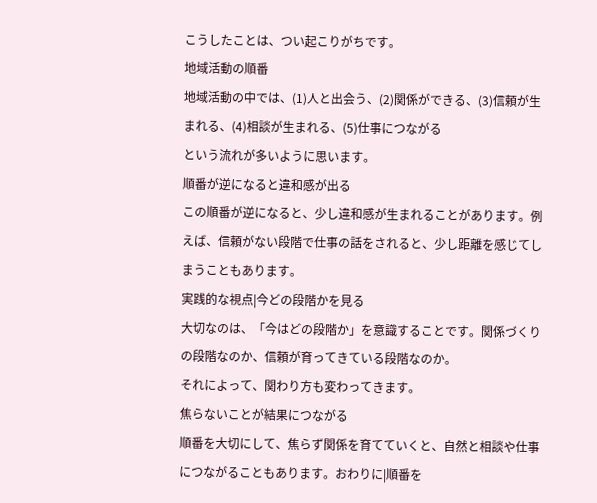こうしたことは、つい起こりがちです。
地域活動の順番
地域活動の中では、(1)人と出会う、(2)関係ができる、(3)信頼が生まれる、(4)相談が生まれる、(5)仕事につながる
という流れが多いように思います。
順番が逆になると違和感が出る
この順番が逆になると、少し違和感が生まれることがあります。例えば、信頼がない段階で仕事の話をされると、少し距離を感じてしまうこともあります。
実践的な視点|今どの段階かを見る
大切なのは、「今はどの段階か」を意識することです。関係づくりの段階なのか、信頼が育ってきている段階なのか。
それによって、関わり方も変わってきます。
焦らないことが結果につながる
順番を大切にして、焦らず関係を育てていくと、自然と相談や仕事につながることもあります。おわりに|順番を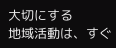大切にする
地域活動は、すぐ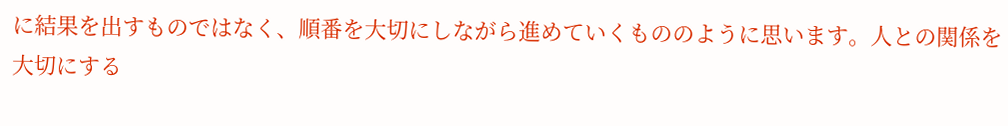に結果を出すものではなく、順番を大切にしながら進めていくもののように思います。人との関係を大切にする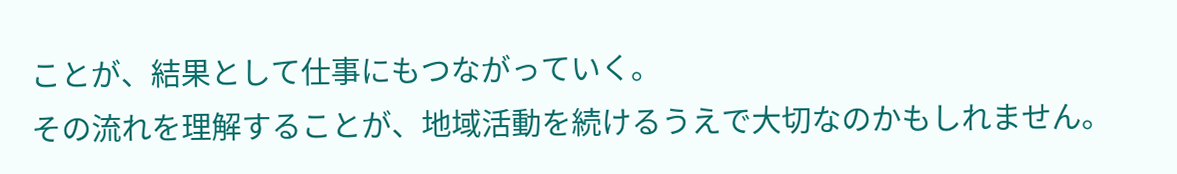ことが、結果として仕事にもつながっていく。
その流れを理解することが、地域活動を続けるうえで大切なのかもしれません。